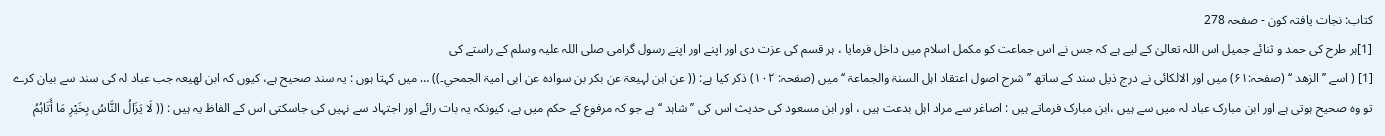کتاب: نجات یافتہ کون - صفحہ 278
[1]ہر طرح کی حمد و ثنائے جمیل اس اللہ تعالیٰ کے لیے ہے کہ جس نے اس جماعت کو مکمل اسلام میں داخل فرمایا ، ہر قسم کی عزت دی اور اپنے اور اپنے رسول گرامی صلی اللہ علیہ وسلم کے راستے کی
[1] ( اسے ’’ الزھد ‘‘ (صفحہ:۶۱) میں اور الالکائی نے درج ذیل سند کے ساتھ ’’ شرح اصول اعتقاد اہل السنۃ والجماعۃ ‘‘ میں (صفحہ: ۱۰۲) ذکر کیا ہے: (( عن ابن لہیعۃ عن بکر بن سوادہ عن ابی امیۃ الجمحي۔)) … میں کہتا ہوں : یہ سند صحیح ہے، کیوں کہ ابن لھیعہ جب عباد لہ کی سند سے بیان کرے تو وہ صحیح ہوتی ہے اور ابن مبارک عباد لہ میں سے ہیں ،ابن مبارک فرماتے ہیں : اصاغر سے مراد اہل بدعت ہیں ، اور ابن مسعود کی حدیث اس کی ’’ شاہد ‘‘ ہے جو کہ مرفوع کے حکم میں ہے، کیونکہ یہ بات رائے اور اجتہاد سے نہیں کی جاسکتی اس کے الفاظ یہ ہیں : (( لَا یَزَالُ النَّاسُ بِخَیْرِ مَا أَتَاہُمُ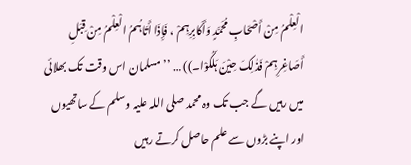الْعِلْمُ مِنْ أَصْحَابِ مُحَمَّدٍ وَأَکَابِرِہِمْ ، فَإِذَا أَتَاہُمُ الْعِلْمُ مِنْ قِبَلِ أَصَاغِرِہِمْ فَذٰلِکَ حِیْنَ ہَلَکُوْا۔)) … ’’ مسلمان اس وقت تک بھلائی میں رہیں گے جب تک وہ محمد صلی اللہ علیہ وسلم کے ساتھیوں اور اپنے بڑوں سے علم حاصل کرتے رہیں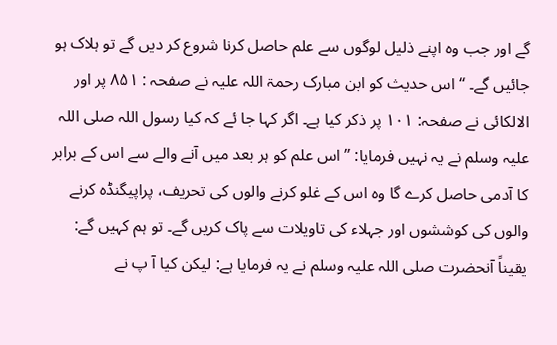گے اور جب وہ اپنے ذلیل لوگوں سے علم حاصل کرنا شروع کر دیں گے تو ہلاک ہو جائیں گے۔ ‘‘ اس حدیث کو ابن مبارک رحمۃ اللہ علیہ نے صفحہ : ۸۵۱ پر اور الالکائی نے صفحہ: ۱۰۱ پر ذکر کیا ہے۔ اگر کہا جا ئے کہ کیا رسول اللہ صلی اللہ علیہ وسلم نے یہ نہیں فرمایا: ’’ اس علم کو ہر بعد میں آنے والے سے اس کے برابر کا آدمی حاصل کرے گا وہ اس کے غلو کرنے والوں کی تحریف، پراپیگنڈہ کرنے والوں کی کوششوں اور جہلاء کی تاویلات سے پاک کریں گے۔ تو ہم کہیں گے: یقیناً آنحضرت صلی اللہ علیہ وسلم نے یہ فرمایا ہے: لیکن کیا آ پ نے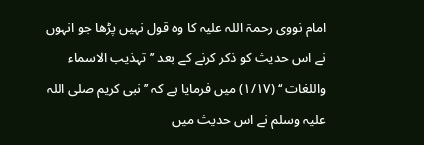امام نووی رحمۃ اللہ علیہ کا وہ قول نہیں پڑھا جو انہوں نے اس حدیث کو ذکر کرنے کے بعد ’’تہذیب الاسماء واللغات ‘‘ (۱/۱۷) میں فرمایا ہے کہ ’’نبی کریم صلی اللہ علیہ وسلم نے اس حدیث میں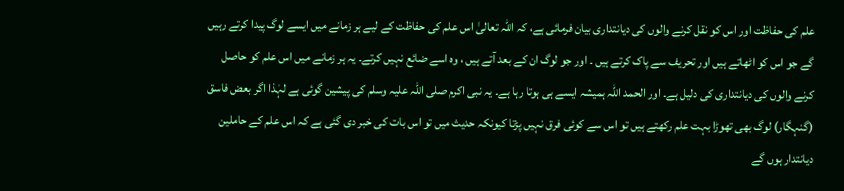علم کی حفاظت اور اس کو نقل کرنے والوں کی دیانتداری بیان فرمائی ہے، کہ اللہ تعالیٰ اس علم کی حفاظت کے لیے ہر زمانے میں ایسے لوگ پیدا کرتے رہیں گے جو اس کو اٹھاتے ہیں اور تحریف سے پاک کرتے ہیں ۔ اور جو لوگ ان کے بعد آتے ہیں ، وہ اسے ضائع نہیں کرتے۔ یہ ہر زمانے میں اس علم کو حاصل کرنے والوں کی دیانتداری کی دلیل ہے۔ اور الحمد اللہ ہمیشہ ایسے ہی ہوتا رہا ہے۔ یہ نبی اکرم صلی اللہ علیہ وسلم کی پیشین گوئی ہے لہٰذا اگر بعض فاسق (گنہگار) لوگ بھی تھوڑا بہت علم رکھتے ہیں تو اس سے کوئی فرق نہیں پڑتا کیونکہ حدیث میں تو اس بات کی خبر دی گئی ہے کہ اس علم کے حاملین دیانتدار ہوں گے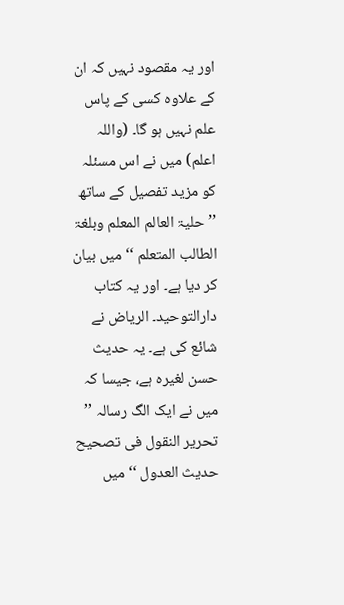اور یہ مقصود نہیں کہ ان کے علاوہ کسی کے پاس علم نہیں ہو گا۔ (واللہ اعلم) میں نے اس مسئلہ کو مزید تفصیل کے ساتھ ’’ حلیۃ العالم المعلم وبلغۃ الطالب المتعلم ‘‘ میں بیان کر دیا ہے۔ اور یہ کتاب دارالتوحید۔ الریاض نے شائع کی ہے۔ یہ حدیث حسن لغیرہ ہے، جیسا کہ میں نے ایک الگ رسالہ ’’ تحریر النقول فی تصحیح حدیث العدول ‘‘ میں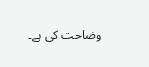وضاحت کی ہے۔